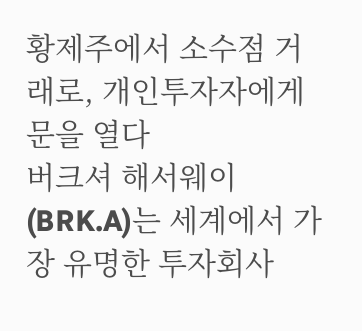황제주에서 소수점 거래로, 개인투자자에게 문을 열다
버크셔 해서웨이(BRK.A)는 세계에서 가장 유명한 투자회사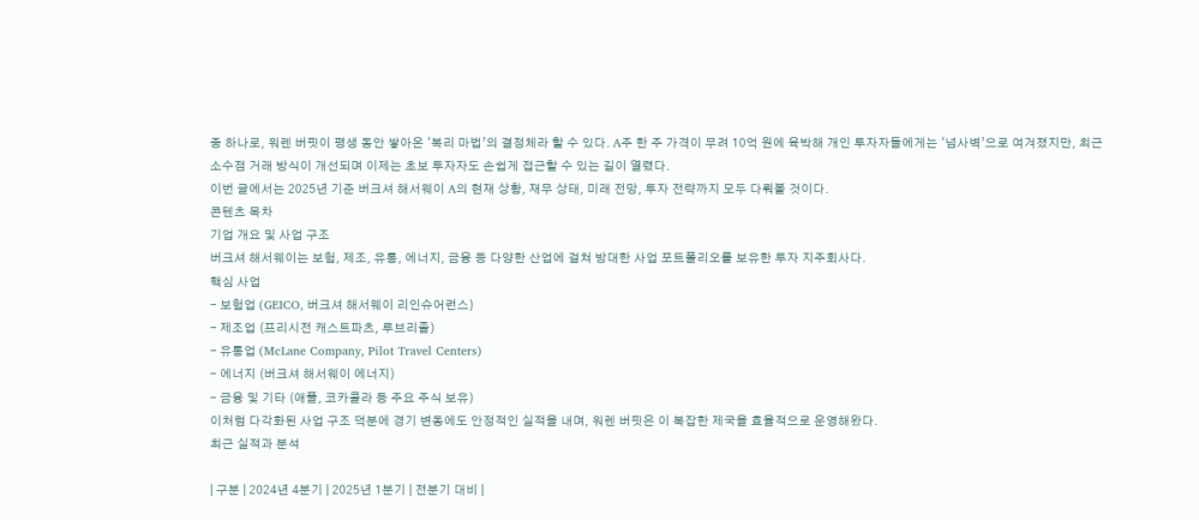중 하나로, 워렌 버핏이 평생 동안 쌓아온 ‘복리 마법’의 결정체라 할 수 있다. A주 한 주 가격이 무려 10억 원에 육박해 개인 투자자들에게는 ‘넘사벽’으로 여겨졌지만, 최근 소수점 거래 방식이 개선되며 이제는 초보 투자자도 손쉽게 접근할 수 있는 길이 열렸다.
이번 글에서는 2025년 기준 버크셔 해서웨이 A의 현재 상황, 재무 상태, 미래 전망, 투자 전략까지 모두 다뤄볼 것이다.
콘텐츠 목차
기업 개요 및 사업 구조
버크셔 해서웨이는 보험, 제조, 유통, 에너지, 금융 등 다양한 산업에 걸쳐 방대한 사업 포트폴리오를 보유한 투자 지주회사다.
핵심 사업
- 보험업 (GEICO, 버크셔 해서웨이 리인슈어런스)
- 제조업 (프리시전 캐스트파츠, 루브리졸)
- 유통업 (McLane Company, Pilot Travel Centers)
- 에너지 (버크셔 해서웨이 에너지)
- 금융 및 기타 (애플, 코카콜라 등 주요 주식 보유)
이처럼 다각화된 사업 구조 덕분에 경기 변동에도 안정적인 실적을 내며, 워렌 버핏은 이 복잡한 제국을 효율적으로 운영해왔다.
최근 실적과 분석

| 구분 | 2024년 4분기 | 2025년 1분기 | 전분기 대비 |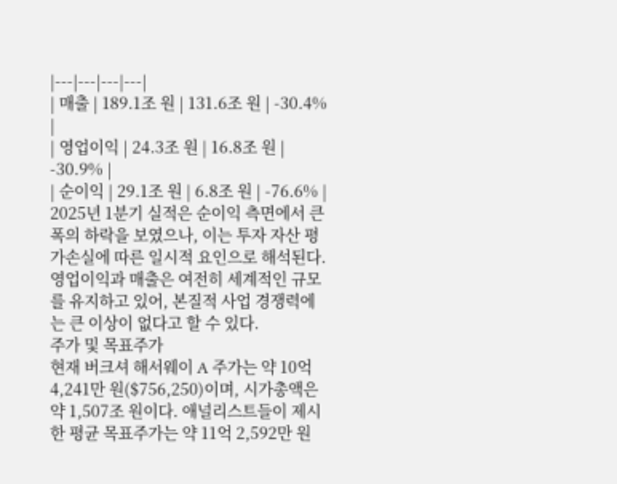|---|---|---|---|
| 매출 | 189.1조 원 | 131.6조 원 | -30.4% |
| 영업이익 | 24.3조 원 | 16.8조 원 | -30.9% |
| 순이익 | 29.1조 원 | 6.8조 원 | -76.6% |
2025년 1분기 실적은 순이익 측면에서 큰 폭의 하락을 보였으나, 이는 투자 자산 평가손실에 따른 일시적 요인으로 해석된다. 영업이익과 매출은 여전히 세계적인 규모를 유지하고 있어, 본질적 사업 경쟁력에는 큰 이상이 없다고 할 수 있다.
주가 및 목표주가
현재 버크셔 해서웨이 A 주가는 약 10억 4,241만 원($756,250)이며, 시가총액은 약 1,507조 원이다. 애널리스트들이 제시한 평균 목표주가는 약 11억 2,592만 원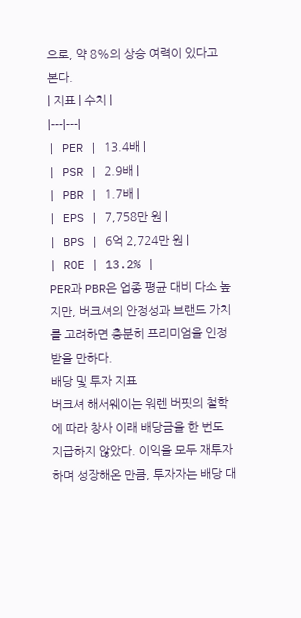으로, 약 8%의 상승 여력이 있다고 본다.
| 지표 | 수치 |
|---|---|
| PER | 13.4배 |
| PSR | 2.9배 |
| PBR | 1.7배 |
| EPS | 7,758만 원 |
| BPS | 6억 2,724만 원 |
| ROE | 13.2% |
PER과 PBR은 업종 평균 대비 다소 높지만, 버크셔의 안정성과 브랜드 가치를 고려하면 충분히 프리미엄을 인정받을 만하다.
배당 및 투자 지표
버크셔 해서웨이는 워렌 버핏의 철학에 따라 창사 이래 배당금을 한 번도 지급하지 않았다. 이익을 모두 재투자하며 성장해온 만큼, 투자자는 배당 대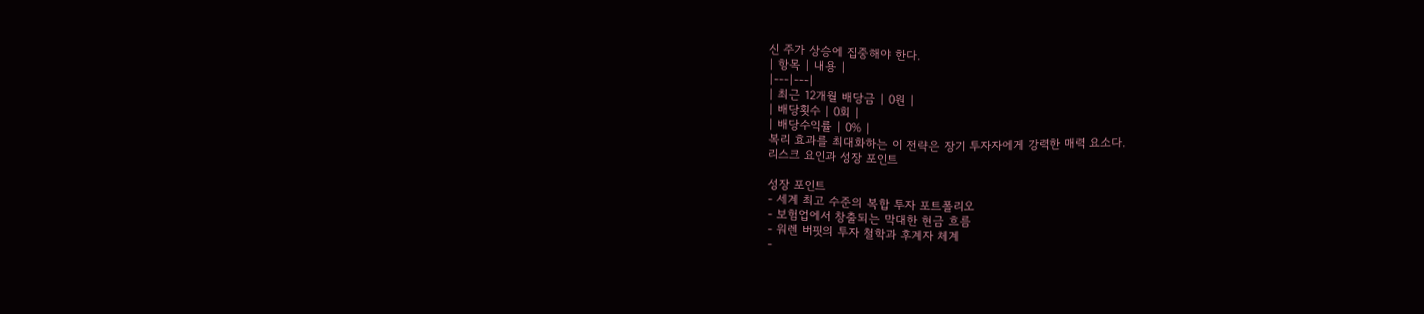신 주가 상승에 집중해야 한다.
| 항목 | 내용 |
|---|---|
| 최근 12개월 배당금 | 0원 |
| 배당횟수 | 0회 |
| 배당수익률 | 0% |
복리 효과를 최대화하는 이 전략은 장기 투자자에게 강력한 매력 요소다.
리스크 요인과 성장 포인트

성장 포인트
- 세계 최고 수준의 복합 투자 포트폴리오
- 보험업에서 창출되는 막대한 현금 흐름
- 워렌 버핏의 투자 철학과 후계자 체계
-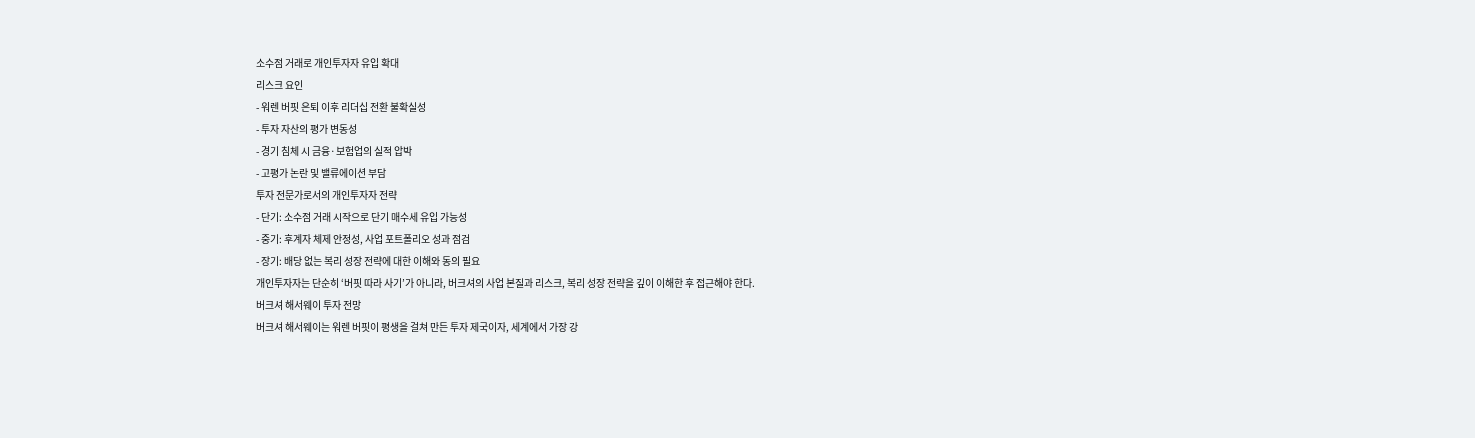소수점 거래로 개인투자자 유입 확대
리스크 요인
- 워렌 버핏 은퇴 이후 리더십 전환 불확실성
- 투자 자산의 평가 변동성
- 경기 침체 시 금융·보험업의 실적 압박
- 고평가 논란 및 밸류에이션 부담
투자 전문가로서의 개인투자자 전략
- 단기: 소수점 거래 시작으로 단기 매수세 유입 가능성
- 중기: 후계자 체제 안정성, 사업 포트폴리오 성과 점검
- 장기: 배당 없는 복리 성장 전략에 대한 이해와 동의 필요
개인투자자는 단순히 ‘버핏 따라 사기’가 아니라, 버크셔의 사업 본질과 리스크, 복리 성장 전략을 깊이 이해한 후 접근해야 한다.
버크셔 해서웨이 투자 전망
버크셔 해서웨이는 워렌 버핏이 평생을 걸쳐 만든 투자 제국이자, 세계에서 가장 강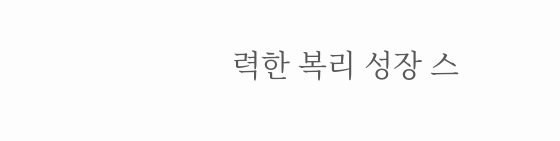력한 복리 성장 스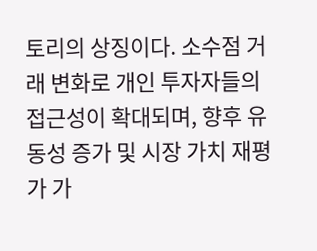토리의 상징이다. 소수점 거래 변화로 개인 투자자들의 접근성이 확대되며, 향후 유동성 증가 및 시장 가치 재평가 가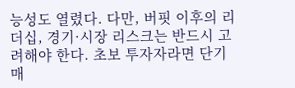능성도 열렸다. 다만, 버핏 이후의 리더십, 경기·시장 리스크는 반드시 고려해야 한다. 초보 투자자라면 단기 매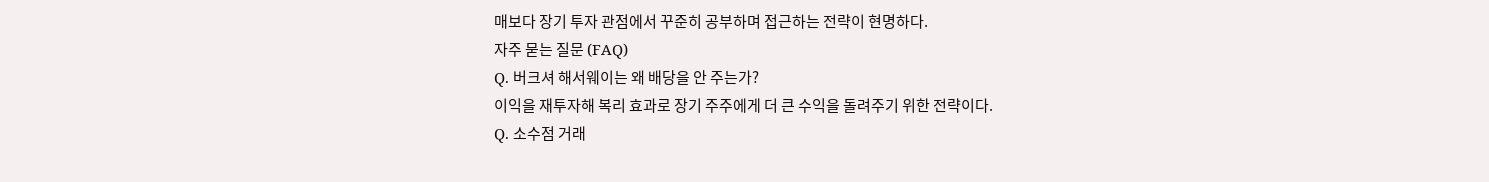매보다 장기 투자 관점에서 꾸준히 공부하며 접근하는 전략이 현명하다.
자주 묻는 질문 (FAQ)
Q. 버크셔 해서웨이는 왜 배당을 안 주는가?
이익을 재투자해 복리 효과로 장기 주주에게 더 큰 수익을 돌려주기 위한 전략이다.
Q. 소수점 거래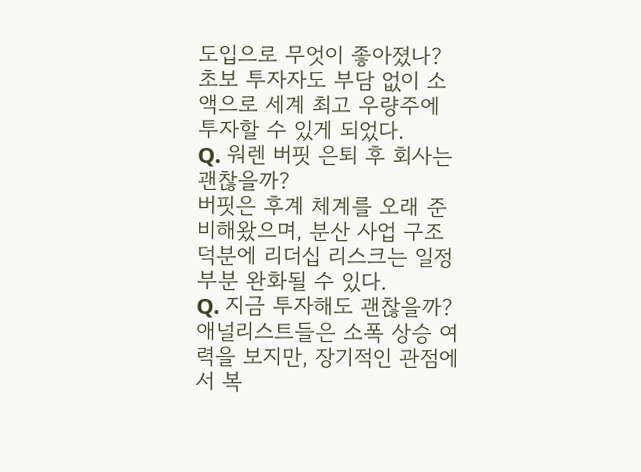도입으로 무엇이 좋아졌나?
초보 투자자도 부담 없이 소액으로 세계 최고 우량주에 투자할 수 있게 되었다.
Q. 워렌 버핏 은퇴 후 회사는 괜찮을까?
버핏은 후계 체계를 오래 준비해왔으며, 분산 사업 구조 덕분에 리더십 리스크는 일정 부분 완화될 수 있다.
Q. 지금 투자해도 괜찮을까?
애널리스트들은 소폭 상승 여력을 보지만, 장기적인 관점에서 복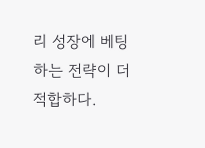리 성장에 베팅하는 전략이 더 적합하다.